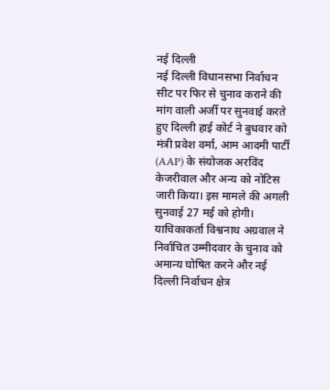नई दिल्ली
नई दिल्ली विधानसभा निर्वाचन सीट पर फिर से चुनाव कराने की मांग वाली अर्जी पर सुनवाई करते हुए दिल्ली हाई कोर्ट ने बुधवार को मंत्री प्रवेश वर्मा, आम आदमी पार्टी (AAP) के संयोजक अरविंद केजरीवाल और अन्य को नोटिस जारी किया। इस मामले की अगली सुनवाई 27 मई को होगी। याचिकाकर्ता विश्वनाथ अग्रवाल ने निर्वाचित उम्मीदवार के चुनाव को अमान्य घोषित करने और नई दिल्ली निर्वाचन क्षेत्र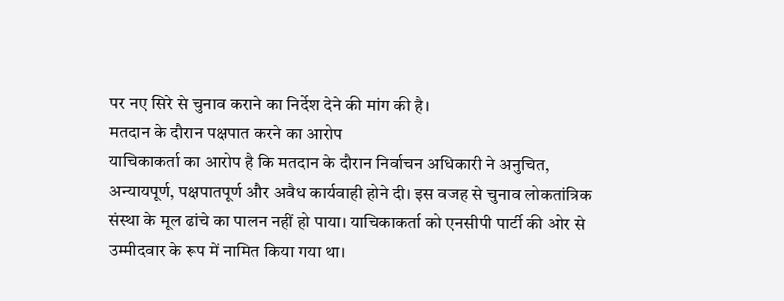पर नए सिरे से चुनाव कराने का निर्देश देने की मांग की है।
मतदान के दौरान पक्षपात करने का आरोप
याचिकाकर्ता का आरोप है कि मतदान के दौरान निर्वाचन अधिकारी ने अनुचित, अन्यायपूर्ण, पक्षपातपूर्ण और अवैध कार्यवाही होने दी। इस वजह से चुनाव लोकतांत्रिक संस्था के मूल ढांचे का पालन नहीं हो पाया। याचिकाकर्ता को एनसीपी पार्टी की ओर से उम्मीदवार के रूप में नामित किया गया था।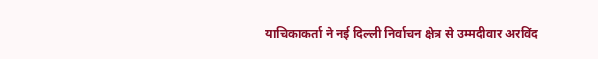याचिकाकर्ता ने नई दिल्ली निर्वाचन क्षेत्र से उम्मदीवार अरविंद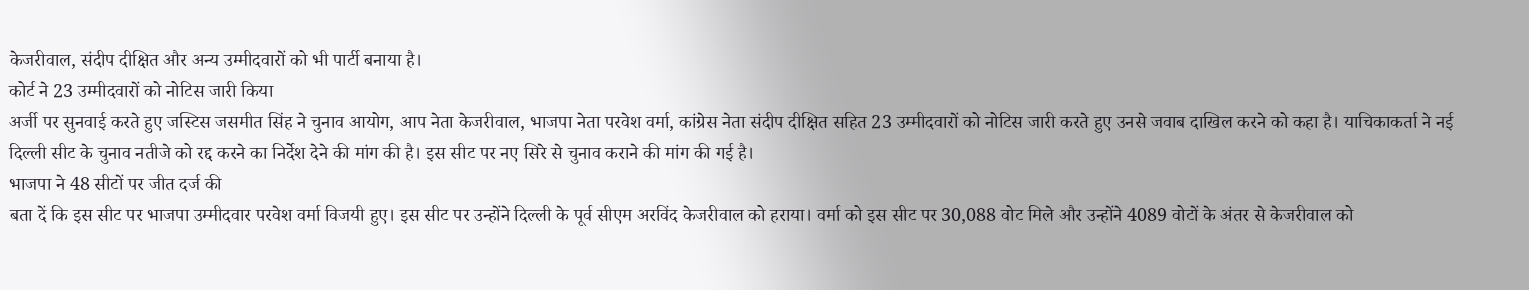केजरीवाल, संदीप दीक्षित और अन्य उम्मीदवारों को भी पार्टी बनाया है।
कोर्ट ने 23 उम्मीदवारों को नोटिस जारी किया
अर्जी पर सुनवाई करते हुए जस्टिस जसमीत सिंह ने चुनाव आयोग, आप नेता केजरीवाल, भाजपा नेता परवेश वर्मा, कांग्रेस नेता संदीप दीक्षित सहित 23 उम्मीदवारों को नोटिस जारी करते हुए उनसे जवाब दाखिल करने को कहा है। याचिकाकर्ता ने नई दिल्ली सीट के चुनाव नतीजे को रद्द करने का निर्देश देने की मांग की है। इस सीट पर नए सिरे से चुनाव कराने की मांग की गई है।
भाजपा ने 48 सीटों पर जीत दर्ज की
बता दें कि इस सीट पर भाजपा उम्मीदवार परवेश वर्मा विजयी हुए। इस सीट पर उन्होंने दिल्ली के पूर्व सीएम अरविंद केजरीवाल को हराया। वर्मा को इस सीट पर 30,088 वोट मिले और उन्होंने 4089 वोटों के अंतर से केजरीवाल को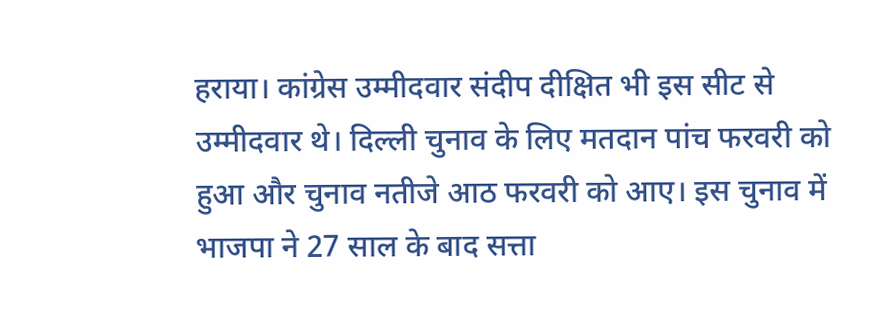हराया। कांग्रेस उम्मीदवार संदीप दीक्षित भी इस सीट से उम्मीदवार थे। दिल्ली चुनाव के लिए मतदान पांच फरवरी को हुआ और चुनाव नतीजे आठ फरवरी को आए। इस चुनाव में भाजपा ने 27 साल के बाद सत्ता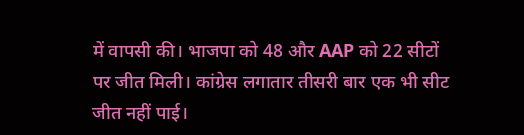में वापसी की। भाजपा को 48 और AAP को 22 सीटों पर जीत मिली। कांग्रेस लगातार तीसरी बार एक भी सीट जीत नहीं पाई।